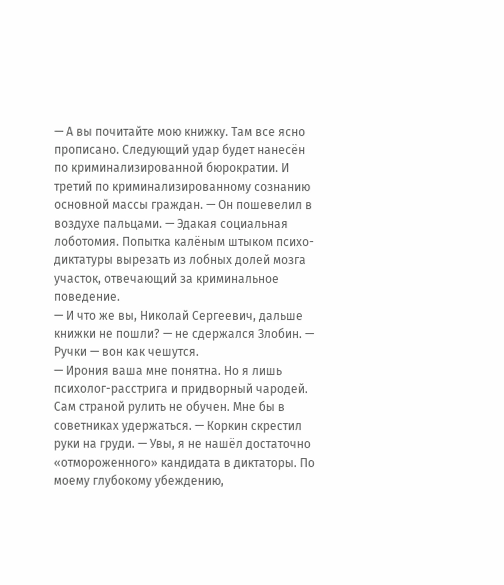— А вы почитайте мою книжку. Там все ясно прописано. Следующий удар будет нанесён по криминализированной бюрократии. И третий по криминализированному сознанию основной массы граждан. — Он пошевелил в воздухе пальцами. — Эдакая социальная лоботомия. Попытка калёным штыком психо-диктатуры вырезать из лобных долей мозга участок, отвечающий за криминальное поведение.
— И что же вы, Николай Сергеевич, дальше книжки не пошли? — не сдержался Злобин. — Ручки — вон как чешутся.
— Ирония ваша мне понятна. Но я лишь психолог-расстрига и придворный чародей. Сам страной рулить не обучен. Мне бы в советниках удержаться. — Коркин скрестил руки на груди. — Увы, я не нашёл достаточно «отмороженного» кандидата в диктаторы. По моему глубокому убеждению,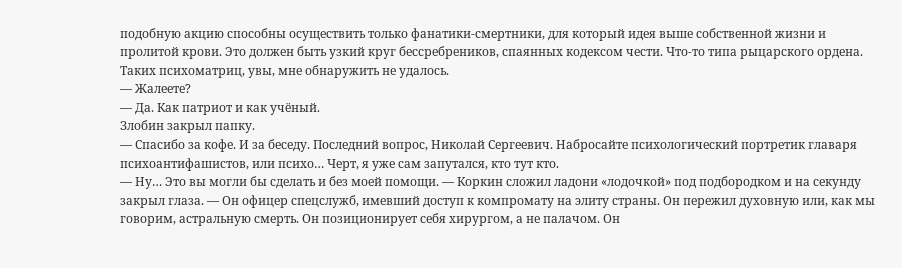подобную акцию способны осуществить только фанатики-смертники, для который идея выше собственной жизни и пролитой крови. Это должен быть узкий круг бессребреников, спаянных кодексом чести. Что-то типа рыцарского ордена. Таких психоматриц, увы, мне обнаружить не удалось.
— Жалеете?
— Да. Как патриот и как учёный.
Злобин закрыл папку.
— Спасибо за кофе. И за беседу. Последний вопрос, Николай Сергеевич. Набросайте психологический портретик главаря психоантифашистов, или психо… Черт, я уже сам запутался, кто тут кто.
— Ну… Это вы могли бы сделать и без моей помощи. — Коркин сложил ладони «лодочкой» под подбородком и на секунду закрыл глаза. — Он офицер спецслужб, имевший доступ к компромату на элиту страны. Он пережил духовную или, как мы говорим, астральную смерть. Он позиционирует себя хирургом, а не палачом. Он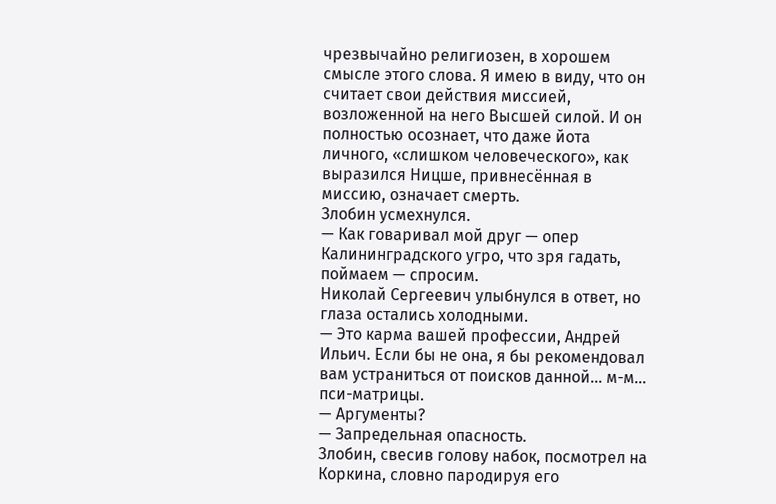чрезвычайно религиозен, в хорошем смысле этого слова. Я имею в виду, что он считает свои действия миссией, возложенной на него Высшей силой. И он полностью осознает, что даже йота личного, «слишком человеческого», как выразился Ницше, привнесённая в миссию, означает смерть.
Злобин усмехнулся.
— Как говаривал мой друг — опер Калининградского угро, что зря гадать, поймаем — спросим.
Николай Сергеевич улыбнулся в ответ, но глаза остались холодными.
— Это карма вашей профессии, Андрей Ильич. Если бы не она, я бы рекомендовал вам устраниться от поисков данной… м-м… пси-матрицы.
— Аргументы?
— Запредельная опасность.
Злобин, свесив голову набок, посмотрел на Коркина, словно пародируя его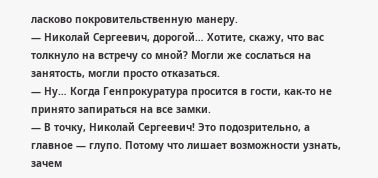ласково покровительственную манеру.
— Николай Сергеевич, дорогой… Хотите, скажу, что вас толкнуло на встречу со мной? Могли же сослаться на занятость, могли просто отказаться.
— Ну… Когда Генпрокуратура просится в гости, как-то не принято запираться на все замки.
— В точку, Николай Сергеевич! Это подозрительно, а главное — глупо. Потому что лишает возможности узнать, зачем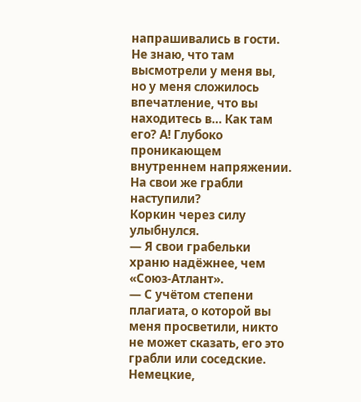напрашивались в гости. Не знаю, что там высмотрели у меня вы, но у меня сложилось впечатление, что вы находитесь в… Как там его? А! Глубоко проникающем внутреннем напряжении. На свои же грабли наступили?
Коркин через силу улыбнулся.
— Я свои грабельки храню надёжнее, чем «Союз-Атлант».
— С учётом степени плагиата, о которой вы меня просветили, никто не может сказать, его это грабли или соседские. Немецкие,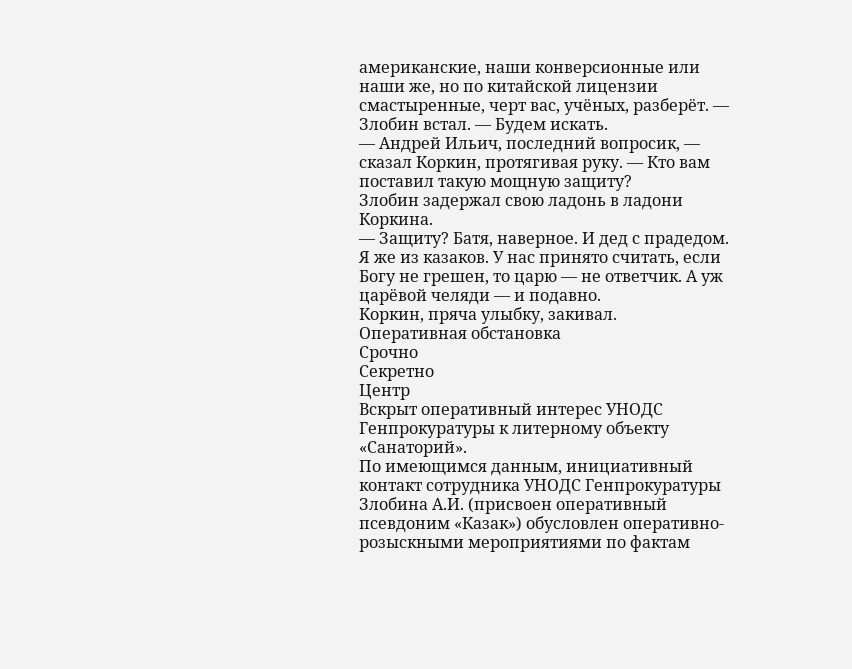американские, наши конверсионные или наши же, но по китайской лицензии смастыренные, черт вас, учёных, разберёт. — Злобин встал. — Будем искать.
— Андрей Ильич, последний вопросик, — сказал Коркин, протягивая руку. — Кто вам поставил такую мощную защиту?
Злобин задержал свою ладонь в ладони Коркина.
— Защиту? Батя, наверное. И дед с прадедом. Я же из казаков. У нас принято считать, если Богу не грешен, то царю — не ответчик. А уж царёвой челяди — и подавно.
Коркин, пряча улыбку, закивал.
Оперативная обстановка
Срочно
Секретно
Центр
Вскрыт оперативный интерес УНОДС Генпрокуратуры к литерному объекту «Санаторий».
По имеющимся данным, инициативный контакт сотрудника УНОДС Генпрокуратуры Злобина А.И. (присвоен оперативный псевдоним «Казак») обусловлен оперативно-розыскными мероприятиями по фактам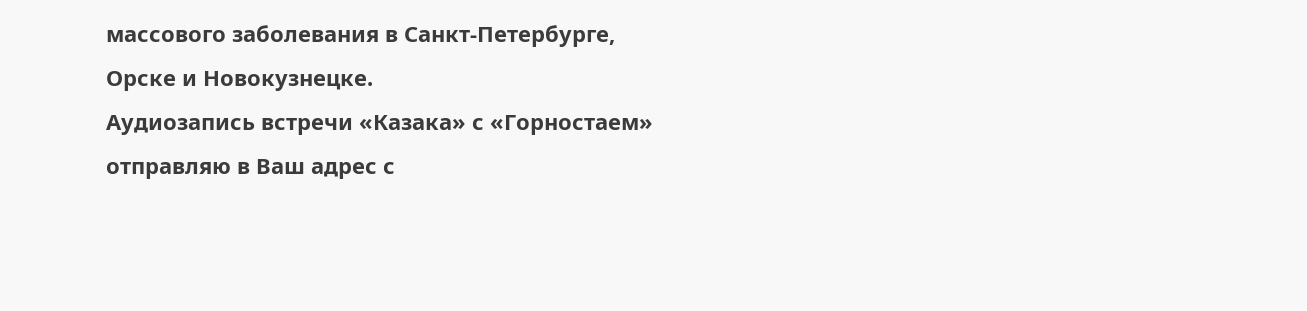массового заболевания в Санкт-Петербурге, Орске и Новокузнецке.
Аудиозапись встречи «Казака» с «Горностаем» отправляю в Ваш адрес с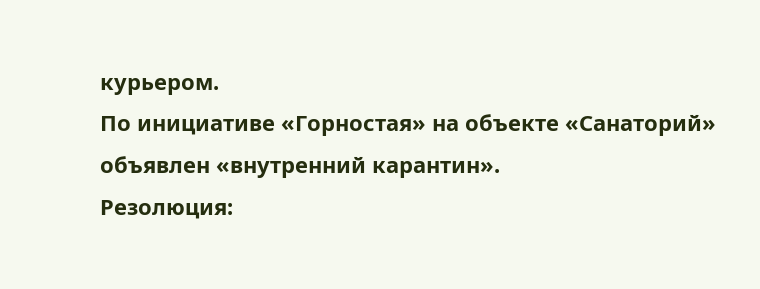курьером.
По инициативе «Горностая» на объекте «Санаторий» объявлен «внутренний карантин».
Резолюция: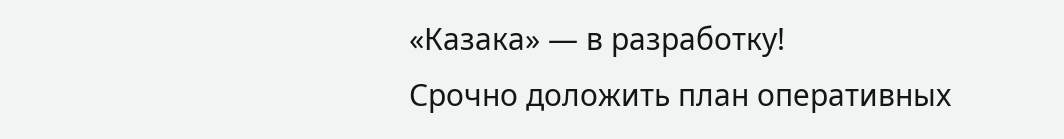«Казака» — в разработку!
Срочно доложить план оперативных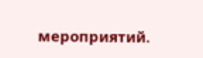мероприятий.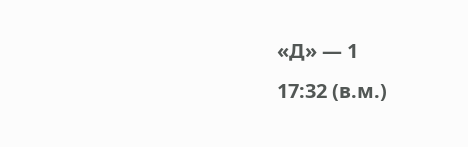«Д» — 1
17:32 (в.м.)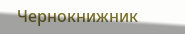Чернокнижник